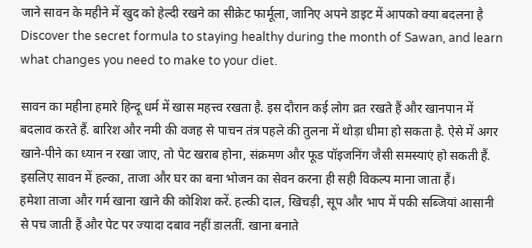जाने सावन के महीने में खुद को हेल्दी रखने का सीक्रेट फार्मूला, जानिए अपने डाइट में आपको क्या बदलना है
Discover the secret formula to staying healthy during the month of Sawan, and learn what changes you need to make to your diet.

सावन का महीना हमारे हिन्दू धर्म में खास महत्त्व रखता है. इस दौरान कई लोग व्रत रखते हैं और खानपान में बदलाव करते हैं. बारिश और नमी की वजह से पाचन तंत्र पहले की तुलना में थोड़ा धीमा हो सकता है. ऐसे में अगर खाने-पीने का ध्यान न रखा जाए, तो पेट खराब होना, संक्रमण और फूड पॉइजनिंग जैसी समस्याएं हो सकती हैं. इसलिए सावन में हल्का, ताजा और घर का बना भोजन का सेवन करना ही सही विकल्प माना जाता हैं।
हमेशा ताजा और गर्म खाना खाने की कोशिश करें. हल्की दाल, खिचड़ी, सूप और भाप में पकी सब्जियां आसानी से पच जाती हैं और पेट पर ज्यादा दबाव नहीं डालतीं. खाना बनाते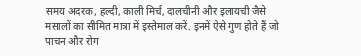समय अदरक, हल्दी, काली मिर्च, दालचीनी और इलायची जैसे मसालों का सीमित मात्रा में इस्तेमाल करें. इनमें ऐसे गुण होते हैं जो पाचन और रोग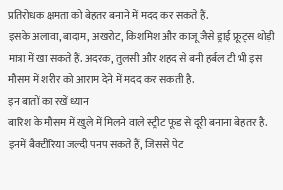प्रतिरोधक क्षमता को बेहतर बनाने में मदद कर सकते हैं.
इसके अलावा, बादाम, अखरोट, किशमिश और काजू जैसे ड्राई फ्रूट्स थोड़ी मात्रा में खा सकते हैं. अदरक, तुलसी और शहद से बनी हर्बल टी भी इस मौसम में शरीर को आराम देने में मदद कर सकती है.
इन बातों का रखें ध्यान
बारिश के मौसम में खुले में मिलने वाले स्ट्रीट फूड से दूरी बनाना बेहतर है. इनमें बैक्टीरिया जल्दी पनप सकते हैं, जिससे पेट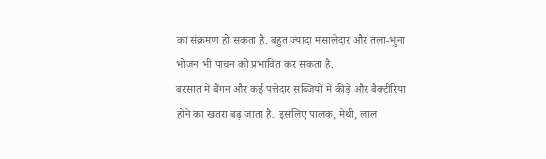का संक्रमण हो सकता है. बहुत ज्यादा मसालेदार और तला-भुना भोजन भी पाचन को प्रभावित कर सकता है.
बरसात में बैंगन और कई पत्तेदार सब्जियों में कीड़े और बैक्टीरिया होने का खतरा बढ़ जाता है. इसलिए पालक, मेथी, लाल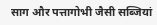साग और पत्तागोभी जैसी सब्जियां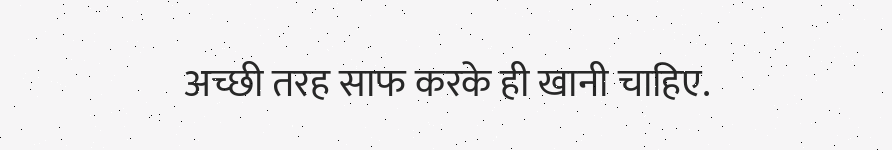अच्छी तरह साफ करके ही खानी चाहिए.